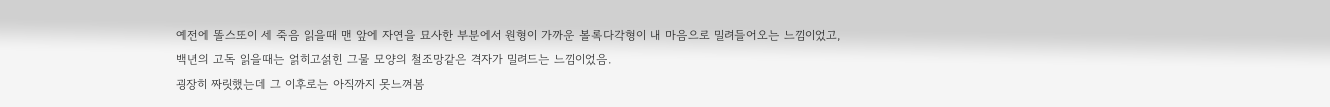예전에 똘스또이 세 죽음 읽을때 맨 앞에 자연을 묘사한 부분에서 원형이 가까운 볼록다각형이 내 마음으로 밀려들어오는 느낌이었고,
백년의 고독 읽을때는 얽히고섥힌 그물 모양의 철조망같은 격자가 밀려드는 느낌이었음.
굉장히 짜릿했는데 그 이후로는 아직까지 못느껴봄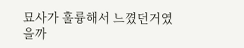묘사가 훌륭해서 느꼈던거였을까